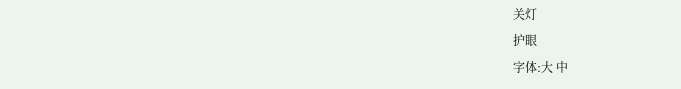关灯
护眼
字体:大 中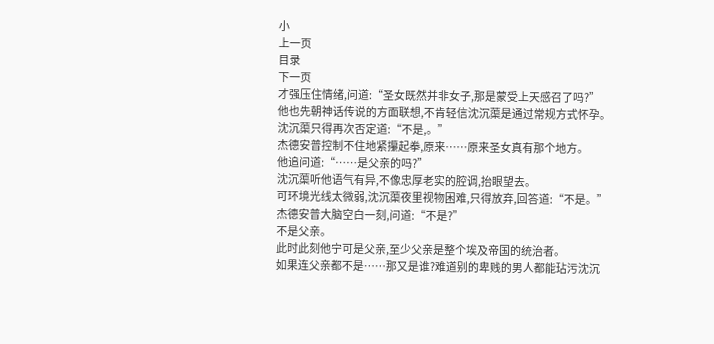小
上一页
目录
下一页
才强压住情绪,问道:“圣女既然并非女子,那是蒙受上天感召了吗?”
他也先朝神话传说的方面联想,不肯轻信沈沉蕖是通过常规方式怀孕。
沈沉蕖只得再次否定道:“不是,。”
杰德安普控制不住地紧攥起拳,原来……原来圣女真有那个地方。
他追问道:“……是父亲的吗?”
沈沉蕖听他语气有异,不像忠厚老实的腔调,抬眼望去。
可环境光线太微弱,沈沉蕖夜里视物困难,只得放弃,回答道:“不是。”
杰德安普大脑空白一刻,问道:“不是?”
不是父亲。
此时此刻他宁可是父亲,至少父亲是整个埃及帝国的统治者。
如果连父亲都不是……那又是谁?难道别的卑贱的男人都能玷污沈沉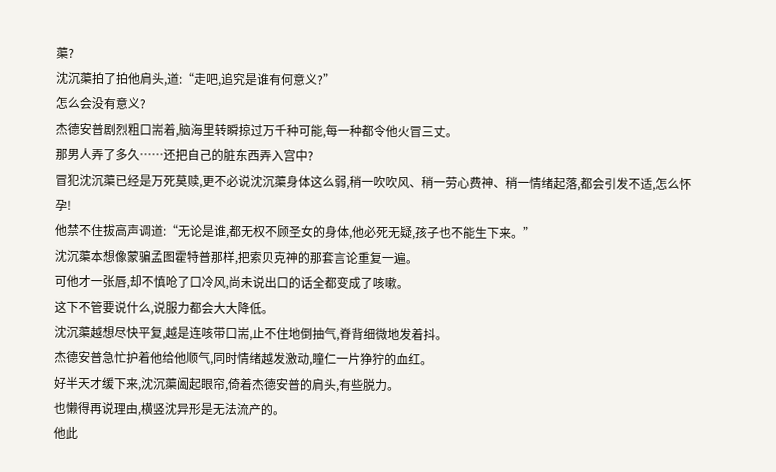蕖?
沈沉蕖拍了拍他肩头,道:“走吧,追究是谁有何意义?”
怎么会没有意义?
杰德安普剧烈粗口耑着,脑海里转瞬掠过万千种可能,每一种都令他火冒三丈。
那男人弄了多久……还把自己的脏东西弄入宫中?
冒犯沈沉蕖已经是万死莫赎,更不必说沈沉蕖身体这么弱,稍一吹吹风、稍一劳心费神、稍一情绪起落,都会引发不适,怎么怀孕!
他禁不住拔高声调道:“无论是谁,都无权不顾圣女的身体,他必死无疑,孩子也不能生下来。”
沈沉蕖本想像蒙骗孟图霍特普那样,把索贝克神的那套言论重复一遍。
可他才一张唇,却不慎呛了口冷风,尚未说出口的话全都变成了咳嗽。
这下不管要说什么,说服力都会大大降低。
沈沉蕖越想尽快平复,越是连咳带口耑,止不住地倒抽气,脊背细微地发着抖。
杰德安普急忙护着他给他顺气,同时情绪越发激动,瞳仁一片狰狞的血红。
好半天才缓下来,沈沉蕖阖起眼帘,倚着杰德安普的肩头,有些脱力。
也懒得再说理由,横竖沈异形是无法流产的。
他此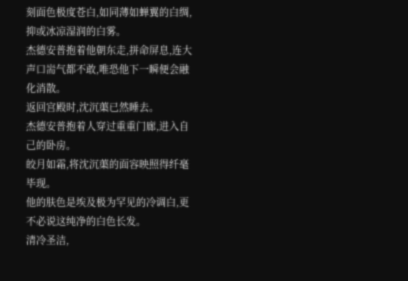刻面色极度苍白,如同薄如蝉翼的白绸,抑或冰凉湿润的白雾。
杰德安普抱着他朝东走,拼命屏息,连大声口耑气都不敢,唯恐他下一瞬便会融化消散。
返回宫殿时,沈沉蕖已然睡去。
杰德安普抱着人穿过重重门廊,进入自己的卧房。
皎月如霜,将沈沉蕖的面容映照得纤毫毕现。
他的肤色是埃及极为罕见的冷调白,更不必说这纯净的白色长发。
清冷圣洁,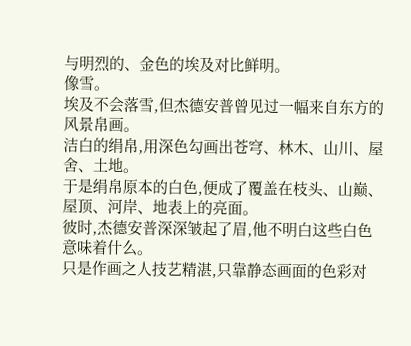与明烈的、金色的埃及对比鲜明。
像雪。
埃及不会落雪,但杰德安普曾见过一幅来自东方的风景帛画。
洁白的绢帛,用深色勾画出苍穹、林木、山川、屋舍、土地。
于是绢帛原本的白色,便成了覆盖在枝头、山巅、屋顶、河岸、地表上的亮面。
彼时,杰德安普深深皱起了眉,他不明白这些白色意味着什么。
只是作画之人技艺精湛,只靠静态画面的色彩对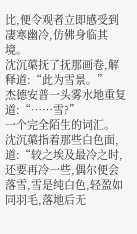比,便令观者立即感受到凄寒幽冷,仿佛身临其境。
沈沉蕖抚了抚那画卷,解释道:“此为雪景。”
杰德安普一头雾水地重复道:“……雪?”
一个完全陌生的词汇。
沈沉蕖指着那些白色面,道:“较之埃及最冷之时,还要再冷一些,偶尔便会落雪,雪是纯白色,轻盈如同羽毛,落地后无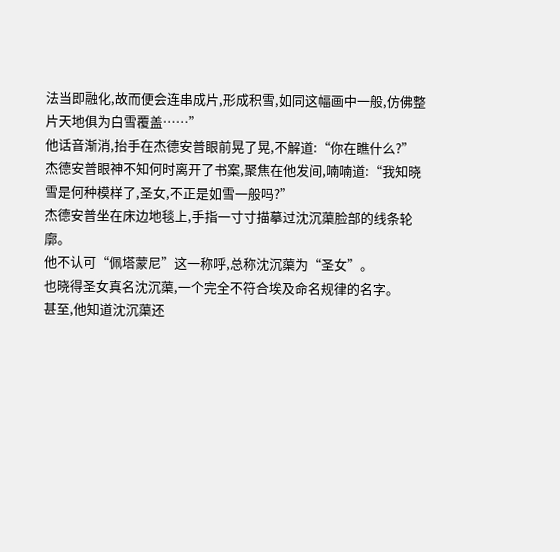法当即融化,故而便会连串成片,形成积雪,如同这幅画中一般,仿佛整片天地俱为白雪覆盖……”
他话音渐消,抬手在杰德安普眼前晃了晃,不解道:“你在瞧什么?”
杰德安普眼神不知何时离开了书案,聚焦在他发间,喃喃道:“我知晓雪是何种模样了,圣女,不正是如雪一般吗?”
杰德安普坐在床边地毯上,手指一寸寸描摹过沈沉蕖脸部的线条轮廓。
他不认可“佩塔蒙尼”这一称呼,总称沈沉蕖为“圣女”。
也晓得圣女真名沈沉蕖,一个完全不符合埃及命名规律的名字。
甚至,他知道沈沉蕖还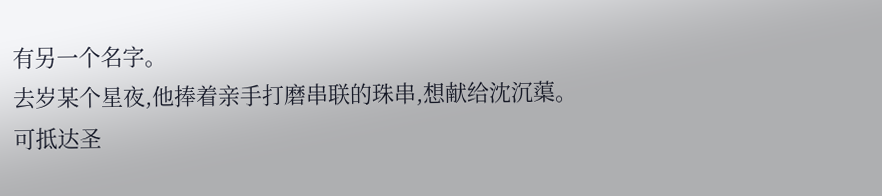有另一个名字。
去岁某个星夜,他捧着亲手打磨串联的珠串,想献给沈沉蕖。
可抵达圣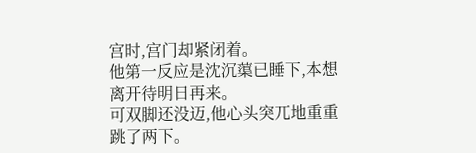宫时,宫门却紧闭着。
他第一反应是沈沉蕖已睡下,本想离开待明日再来。
可双脚还没迈,他心头突兀地重重跳了两下。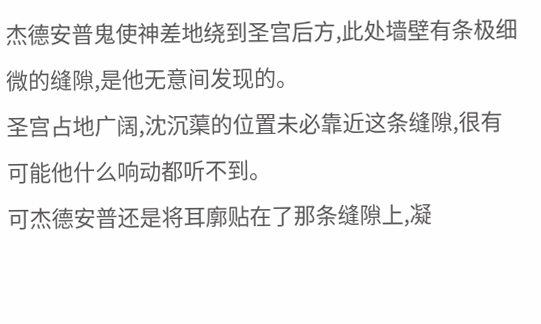杰德安普鬼使神差地绕到圣宫后方,此处墙壁有条极细微的缝隙,是他无意间发现的。
圣宫占地广阔,沈沉蕖的位置未必靠近这条缝隙,很有可能他什么响动都听不到。
可杰德安普还是将耳廓贴在了那条缝隙上,凝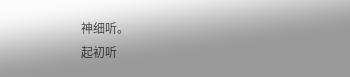神细听。
起初听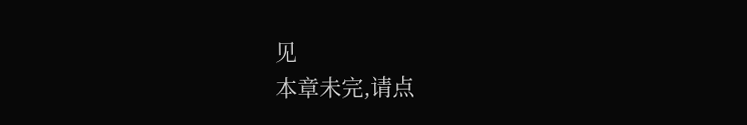见
本章未完,请点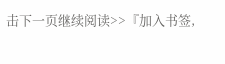击下一页继续阅读>>『加入书签,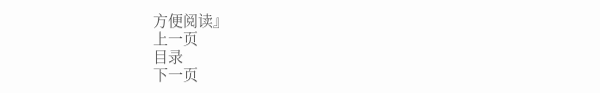方便阅读』
上一页
目录
下一页